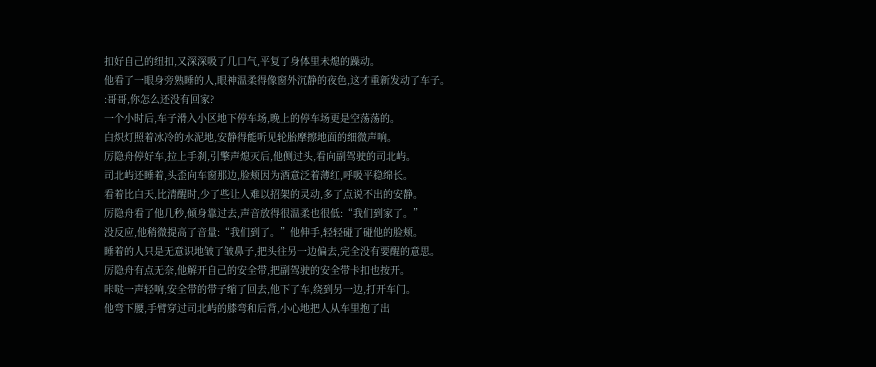扣好自己的纽扣,又深深吸了几口气,平复了身体里未熄的躁动。
他看了一眼身旁熟睡的人,眼神温柔得像窗外沉静的夜色,这才重新发动了车子。
:哥哥,你怎么还没有回家?
一个小时后,车子滑入小区地下停车场,晚上的停车场更是空荡荡的。
白炽灯照着冰冷的水泥地,安静得能听见轮胎摩擦地面的细微声响。
厉隐舟停好车,拉上手刹,引擎声熄灭后,他侧过头,看向副驾驶的司北屿。
司北屿还睡着,头歪向车窗那边,脸颊因为酒意泛着薄红,呼吸平稳绵长。
看着比白天,比清醒时,少了些让人难以招架的灵动,多了点说不出的安静。
厉隐舟看了他几秒,倾身靠过去,声音放得很温柔也很低:“我们到家了。”
没反应,他稍微提高了音量:“我们到了。”他伸手,轻轻碰了碰他的脸颊。
睡着的人只是无意识地皱了皱鼻子,把头往另一边偏去,完全没有要醒的意思。
厉隐舟有点无奈,他解开自己的安全带,把副驾驶的安全带卡扣也按开。
咔哒一声轻响,安全带的带子缩了回去,他下了车,绕到另一边,打开车门。
他弯下腰,手臂穿过司北屿的膝弯和后背,小心地把人从车里抱了出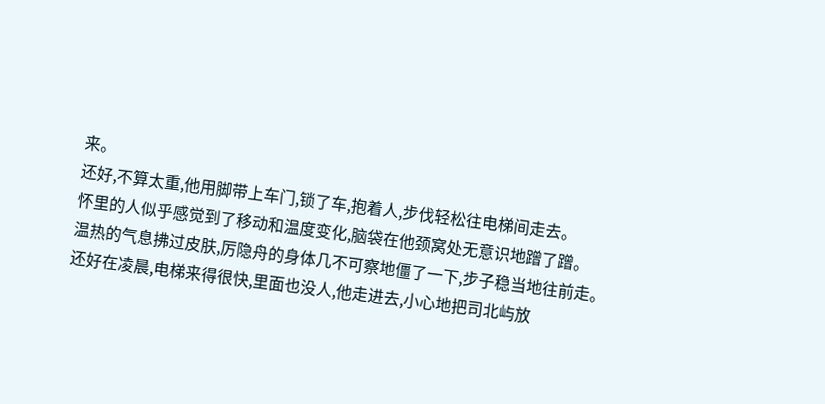来。
还好,不算太重,他用脚带上车门,锁了车,抱着人,步伐轻松往电梯间走去。
怀里的人似乎感觉到了移动和温度变化,脑袋在他颈窝处无意识地蹭了蹭。
温热的气息拂过皮肤,厉隐舟的身体几不可察地僵了一下,步子稳当地往前走。
还好在凌晨,电梯来得很快,里面也没人,他走进去,小心地把司北屿放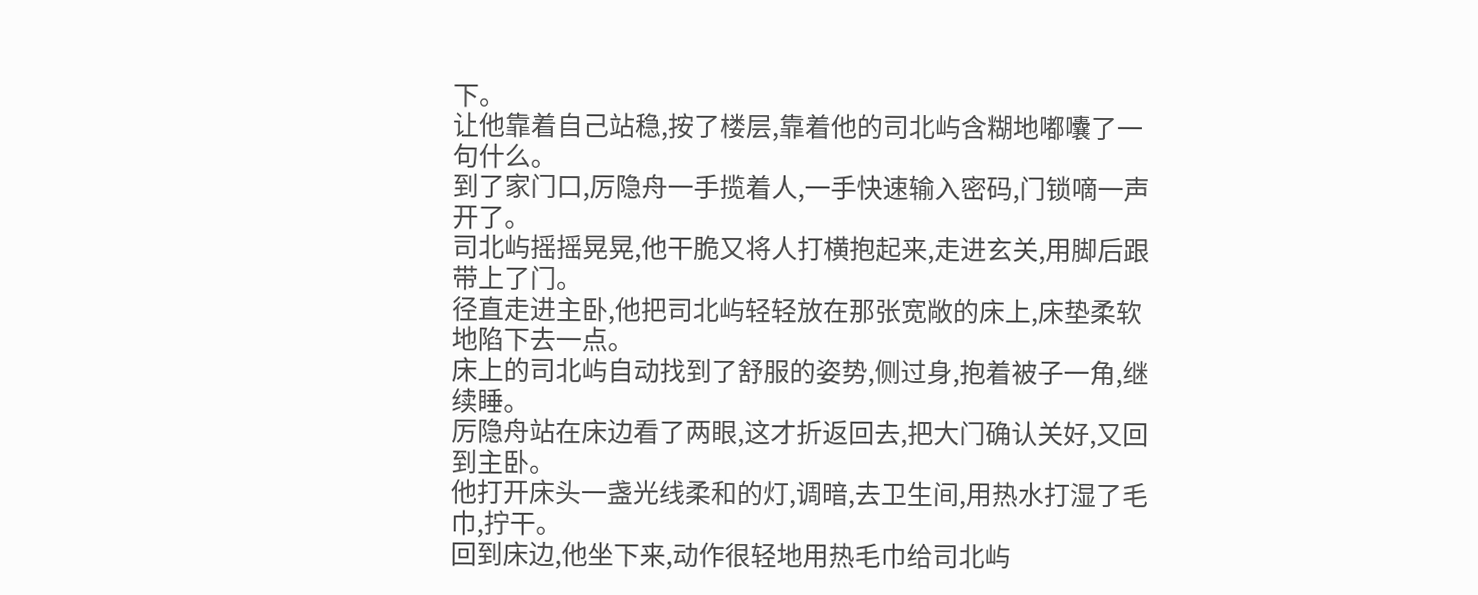下。
让他靠着自己站稳,按了楼层,靠着他的司北屿含糊地嘟囔了一句什么。
到了家门口,厉隐舟一手揽着人,一手快速输入密码,门锁嘀一声开了。
司北屿摇摇晃晃,他干脆又将人打横抱起来,走进玄关,用脚后跟带上了门。
径直走进主卧,他把司北屿轻轻放在那张宽敞的床上,床垫柔软地陷下去一点。
床上的司北屿自动找到了舒服的姿势,侧过身,抱着被子一角,继续睡。
厉隐舟站在床边看了两眼,这才折返回去,把大门确认关好,又回到主卧。
他打开床头一盏光线柔和的灯,调暗,去卫生间,用热水打湿了毛巾,拧干。
回到床边,他坐下来,动作很轻地用热毛巾给司北屿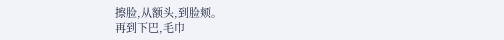擦脸,从额头,到脸颊。
再到下巴,毛巾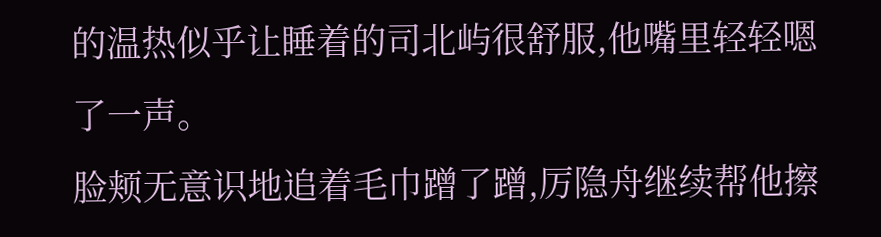的温热似乎让睡着的司北屿很舒服,他嘴里轻轻嗯了一声。
脸颊无意识地追着毛巾蹭了蹭,厉隐舟继续帮他擦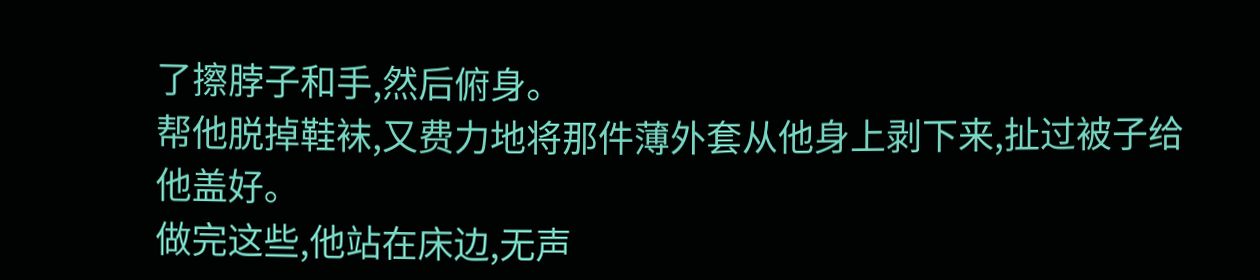了擦脖子和手,然后俯身。
帮他脱掉鞋袜,又费力地将那件薄外套从他身上剥下来,扯过被子给他盖好。
做完这些,他站在床边,无声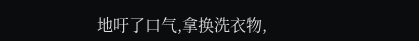地吁了口气,拿换洗衣物,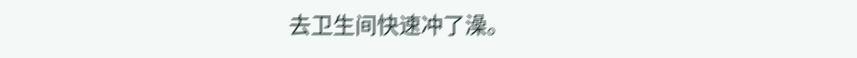去卫生间快速冲了澡。